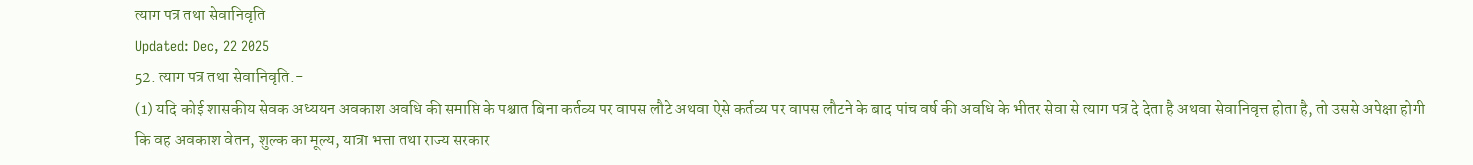त्याग पत्र तथा सेवानिवृति
Updated: Dec, 22 2025
52. त्याग पत्र तथा सेवानिवृति.-
(1) यदि कोई शासकीय सेवक अध्ययन अवकाश अवधि की समाप्ति के पश्चात बिना कर्तव्य पर वापस लौटे अथवा ऐसे कर्तव्य पर वापस लौटने के बाद पांच वर्ष की अवधि के भीतर सेवा से त्याग पत्र दे देता है अथवा सेवानिवृत्त होता है, तो उससे अपेक्षा होगी कि वह अवकाश वेतन, शुल्क का मूल्य, यात्रा भत्ता तथा राज्य सरकार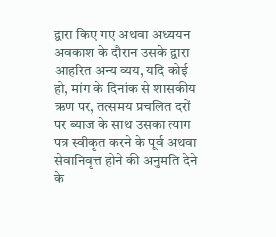द्वारा किए गए अथवा अध्ययन अवकाश के दौरान उसके द्वारा आहरित अन्य व्यय, यदि कोई हो, मांग के दिनांक से शासकीय ऋण पर, तत्समय प्रचलित दरों पर ब्याज के साथ उसका त्याग पत्र स्वीकृत करने के पूर्व अथवा सेवानिवृत्त होने की अनुमति देने के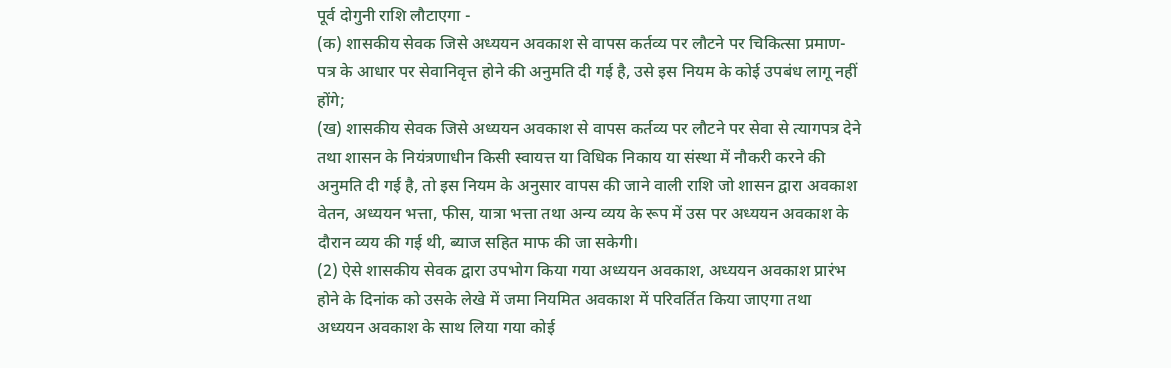पूर्व दोगुनी राशि लौटाएगा -
(क) शासकीय सेवक जिसे अध्ययन अवकाश से वापस कर्तव्य पर लौटने पर चिकित्सा प्रमाण-पत्र के आधार पर सेवानिवृत्त होने की अनुमति दी गई है, उसे इस नियम के कोई उपबंध लागू नहीं होंगे;
(ख) शासकीय सेवक जिसे अध्ययन अवकाश से वापस कर्तव्य पर लौटने पर सेवा से त्यागपत्र देने तथा शासन के नियंत्रणाधीन किसी स्वायत्त या विधिक निकाय या संस्था में नौकरी करने की अनुमति दी गई है, तो इस नियम के अनुसार वापस की जाने वाली राशि जो शासन द्वारा अवकाश वेतन, अध्ययन भत्ता, फीस, यात्रा भत्ता तथा अन्य व्यय के रूप में उस पर अध्ययन अवकाश के दौरान व्यय की गई थी, ब्याज सहित माफ की जा सकेगी।
(2) ऐसे शासकीय सेवक द्वारा उपभोग किया गया अध्ययन अवकाश, अध्ययन अवकाश प्रारंभ होने के दिनांक को उसके लेखे में जमा नियमित अवकाश में परिवर्तित किया जाएगा तथा अध्ययन अवकाश के साथ लिया गया कोई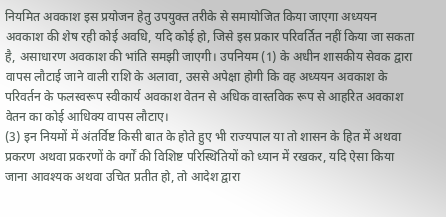नियमित अवकाश इस प्रयोजन हेतु उपयुक्त तरीके से समायोजित किया जाएगा अध्ययन अवकाश की शेष रही कोई अवधि, यदि कोई हो, जिसे इस प्रकार परिवर्तित नहीं किया जा सकता है, असाधारण अवकाश की भांति समझी जाएगी। उपनियम (1) के अधीन शासकीय सेवक द्वारा वापस लौटाई जाने वाली राशि के अलावा, उससे अपेक्षा होगी कि वह अध्ययन अवकाश के परिवर्तन के फलस्वरूप स्वीकार्य अवकाश वेतन से अधिक वास्तविक रूप से आहरित अवकाश वेतन का कोई आधिक्य वापस लौटाए।
(3) इन नियमों में अंतर्विष्ट किसी बात के होते हुए भी राज्यपाल या तो शासन के हित में अथवा प्रकरण अथवा प्रकरणों के वर्गों की विशिष्ट परिस्थितियों को ध्यान में रखकर, यदि ऐसा किया जाना आवश्यक अथवा उचित प्रतीत हो, तो आदेश द्वारा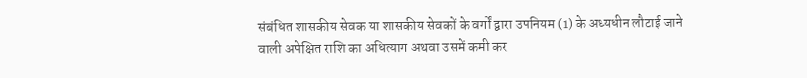संबंधित शासकीय सेवक या शासकीय सेवकों के वर्गों द्वारा उपनियम (1) के अध्यधीन लौटाई जाने वाली अपेक्षित राशि का अधित्याग अथवा उसमें कमी कर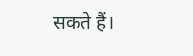सकते हैं।